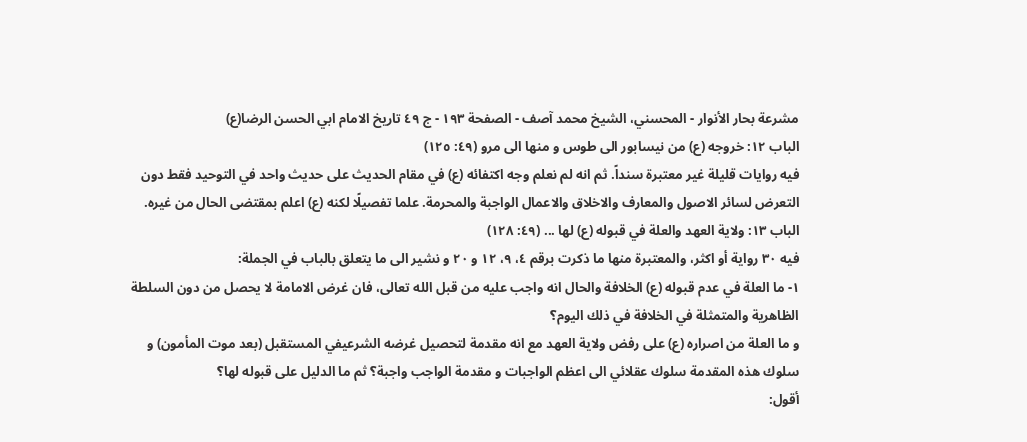مشرعة بحار الأنوار - المحسني، الشيخ محمد آصف - الصفحة ١٩٣ - ج ٤٩ تاريخ الامام ابي الحسن الرضا(ع)
الباب ١٢: خروجه (ع) من نيسابور الى طوس و منها الى مرو (٤٩: ١٢٥)
فيه روايات قليلة غير معتبرة سنداً. ثم انه لم نعلم وجه اكتفائه (ع) في مقام الحديث على حديث واحد في التوحيد فقط دون التعرض لسائر الاصول والمعارف والاخلاق والاعمال الواجبة والمحرمة. علما تفصيلًا لكنه (ع) اعلم بمقتضى الحال من غيره.
الباب ١٣: ولاية العهد والعلة في قبوله (ع) لها ... (٤٩: ١٢٨)
فيه ٣٠ رواية أو اكثر، والمعتبرة منها ما ذكرت برقم ٤، ٩، ١٢ و ٢٠ و نشير الى ما يتعلق بالباب في الجملة:
١- ما العلة في عدم قبوله (ع) الخلافة والحال انه واجب عليه من قبل الله تعالى، فان غرض الامامة لا يحصل من دون السلطة الظاهرية والمتمثلة في الخلافة في ذلك اليوم؟
و ما العلة من اصراره (ع) على رفض ولاية العهد مع انه مقدمة لتحصيل غرضه الشرعيفي المستقبل (بعد موت المأمون) و سلوك هذه المقدمة سلوك عقلائي الى اعظم الواجبات و مقدمة الواجب واجبة؟ ثم ما الدليل على قبوله لها؟
أقول: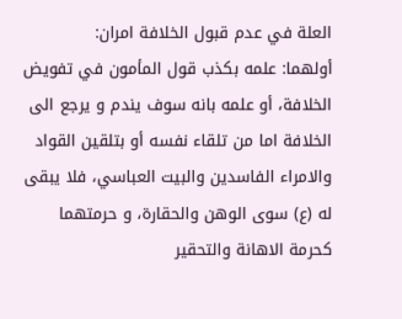العلة في عدم قبول الخلافة امران:
أولهما: علمه بكذب قول المأمون في تفويض الخلافة، أو علمه بانه سوف يندم و يرجع الى الخلافة اما من تلقاء نفسه أو بتلقين القواد والامراء الفاسدين والبيت العباسي، فلا يبقى له (ع) سوى الوهن والحقارة، و حرمتهما كحرمة الاهانة والتحقير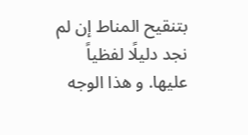بتنقيح المناط إن لم نجد دليلًا لفظياً عليها. و هذا الوجه